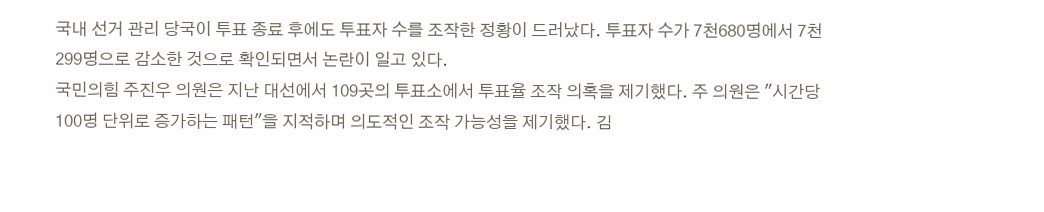국내 선거 관리 당국이 투표 종료 후에도 투표자 수를 조작한 정황이 드러났다. 투표자 수가 7천680명에서 7천299명으로 감소한 것으로 확인되면서 논란이 일고 있다.
국민의힘 주진우 의원은 지난 대선에서 109곳의 투표소에서 투표율 조작 의혹을 제기했다. 주 의원은 "시간당 100명 단위로 증가하는 패턴"을 지적하며 의도적인 조작 가능성을 제기했다. 김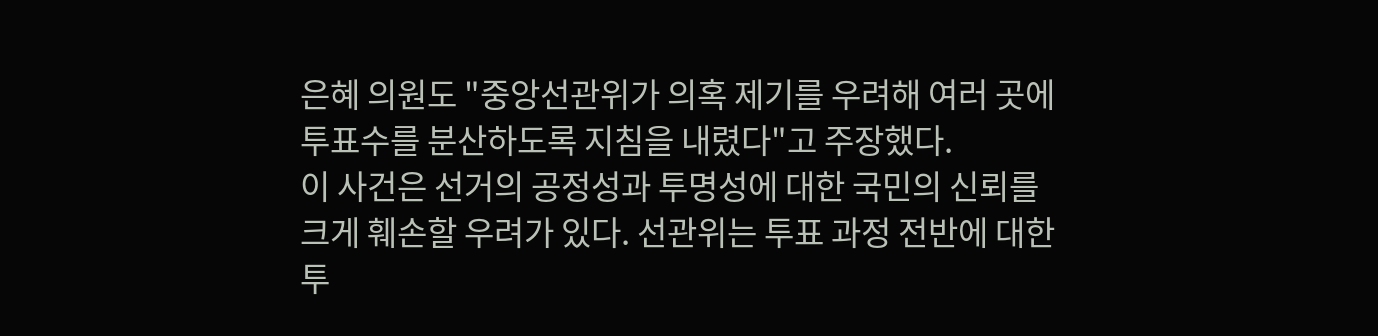은혜 의원도 "중앙선관위가 의혹 제기를 우려해 여러 곳에 투표수를 분산하도록 지침을 내렸다"고 주장했다.
이 사건은 선거의 공정성과 투명성에 대한 국민의 신뢰를 크게 훼손할 우려가 있다. 선관위는 투표 과정 전반에 대한 투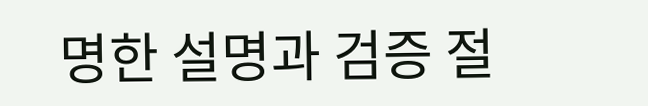명한 설명과 검증 절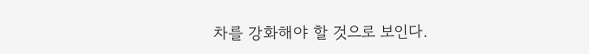차를 강화해야 할 것으로 보인다.